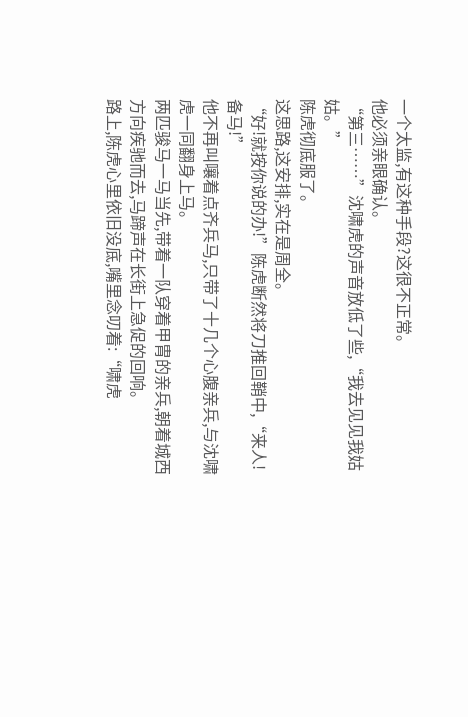一个太监,有这种手段?这很不正常。
他必须亲眼确认。
“第三……”沈啸虎的声音放低了些,“我去见见我姑姑。”
陈虎彻底服了。
这思路,这安排,实在是周全。
“好!就按你说的办!”陈虎断然将刀推回鞘中,“来人!备马!”
他不再叫嚷着点齐兵马,只带了十几个心腹亲兵,与沈啸虎一同翻身上马。
两匹骏马一马当先,带着一队穿着甲胄的亲兵,朝着城西方向疾驰而去,马蹄声在长街上急促的回响。
路上,陈虎心里依旧没底,嘴里念叨着:“啸虎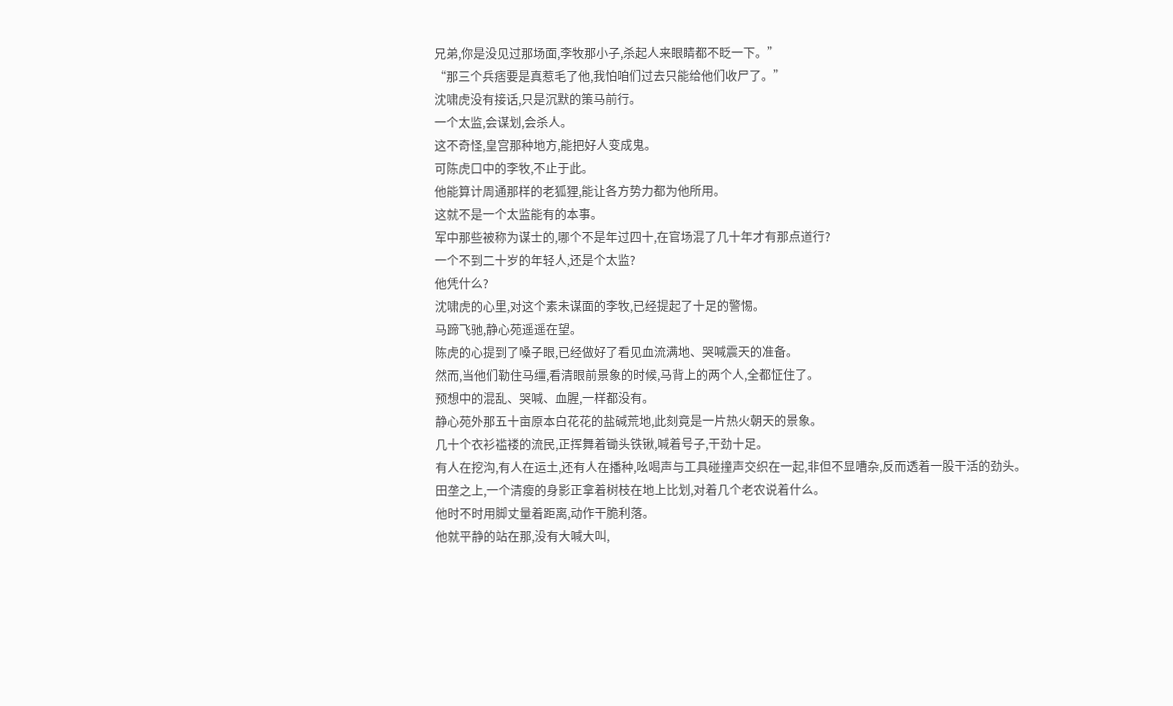兄弟,你是没见过那场面,李牧那小子,杀起人来眼睛都不眨一下。”
“那三个兵痞要是真惹毛了他,我怕咱们过去只能给他们收尸了。”
沈啸虎没有接话,只是沉默的策马前行。
一个太监,会谋划,会杀人。
这不奇怪,皇宫那种地方,能把好人变成鬼。
可陈虎口中的李牧,不止于此。
他能算计周通那样的老狐狸,能让各方势力都为他所用。
这就不是一个太监能有的本事。
军中那些被称为谋士的,哪个不是年过四十,在官场混了几十年才有那点道行?
一个不到二十岁的年轻人,还是个太监?
他凭什么?
沈啸虎的心里,对这个素未谋面的李牧,已经提起了十足的警惕。
马蹄飞驰,静心苑遥遥在望。
陈虎的心提到了嗓子眼,已经做好了看见血流满地、哭喊震天的准备。
然而,当他们勒住马缰,看清眼前景象的时候,马背上的两个人,全都怔住了。
预想中的混乱、哭喊、血腥,一样都没有。
静心苑外那五十亩原本白花花的盐碱荒地,此刻竟是一片热火朝天的景象。
几十个衣衫褴褛的流民,正挥舞着锄头铁锹,喊着号子,干劲十足。
有人在挖沟,有人在运土,还有人在播种,吆喝声与工具碰撞声交织在一起,非但不显嘈杂,反而透着一股干活的劲头。
田垄之上,一个清瘦的身影正拿着树枝在地上比划,对着几个老农说着什么。
他时不时用脚丈量着距离,动作干脆利落。
他就平静的站在那,没有大喊大叫,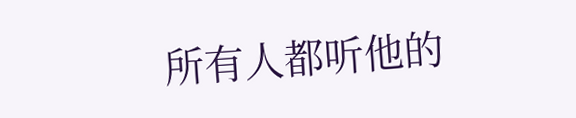所有人都听他的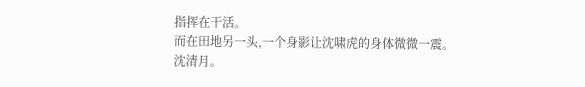指挥在干活。
而在田地另一头,一个身影让沈啸虎的身体微微一震。
沈清月。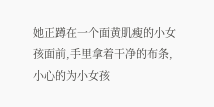她正蹲在一个面黄肌瘦的小女孩面前,手里拿着干净的布条,小心的为小女孩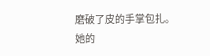磨破了皮的手掌包扎。
她的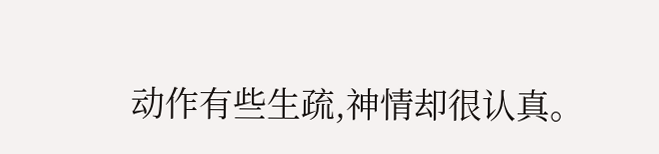动作有些生疏,神情却很认真。